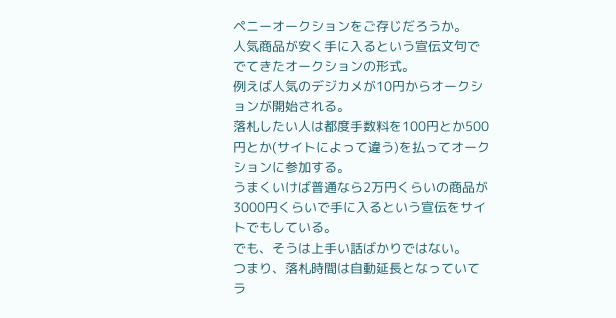ペニーオークションをご存じだろうか。
人気商品が安く手に入るという宣伝文句ででてきたオークションの形式。
例えば人気のデジカメが10円からオークションが開始される。
落札したい人は都度手数料を100円とか500円とか(サイトによって違う)を払ってオークションに参加する。
うまくいけば普通なら2万円くらいの商品が3000円くらいで手に入るという宣伝をサイトでもしている。
でも、そうは上手い話ばかりではない。
つまり、落札時間は自動延長となっていてラ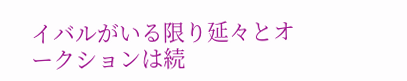イバルがいる限り延々とオークションは続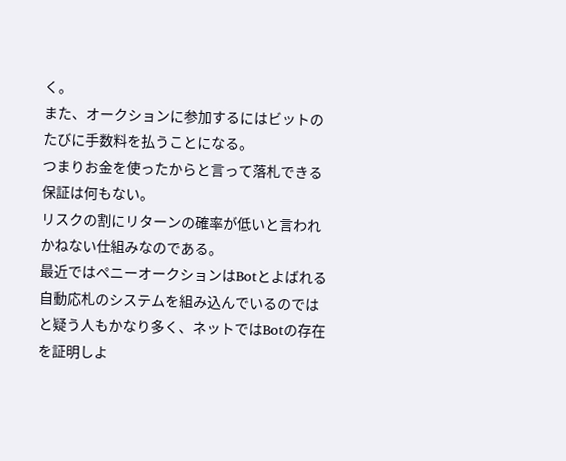く。
また、オークションに参加するにはビットのたびに手数料を払うことになる。
つまりお金を使ったからと言って落札できる保証は何もない。
リスクの割にリターンの確率が低いと言われかねない仕組みなのである。
最近ではペニーオークションはBotとよばれる自動応札のシステムを組み込んでいるのではと疑う人もかなり多く、ネットではBotの存在を証明しよ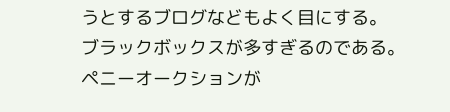うとするブログなどもよく目にする。
ブラックボックスが多すぎるのである。
ペニーオークションが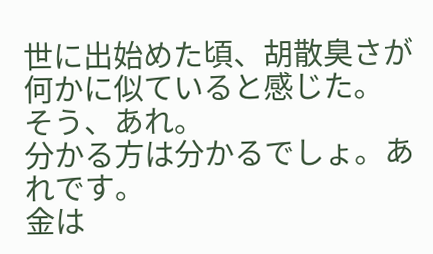世に出始めた頃、胡散臭さが何かに似ていると感じた。
そう、あれ。
分かる方は分かるでしょ。あれです。
金は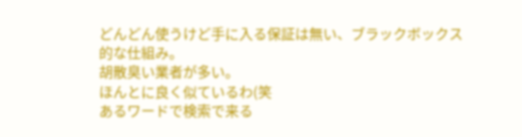どんどん使うけど手に入る保証は無い、ブラックボックス的な仕組み。
胡散臭い業者が多い。
ほんとに良く似ているわ(笑
あるワードで検索で来る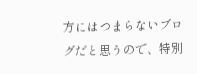方にはつまらないブログだと思うので、特別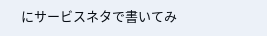にサービスネタで書いてみ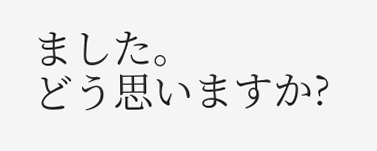ました。
どう思いますか?